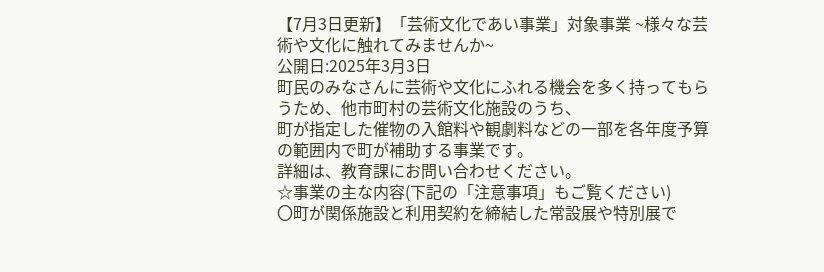【7月3日更新】「芸術文化であい事業」対象事業 ~様々な芸術や文化に触れてみませんか~
公開日:2025年3月3日
町民のみなさんに芸術や文化にふれる機会を多く持ってもらうため、他市町村の芸術文化施設のうち、
町が指定した催物の入館料や観劇料などの一部を各年度予算の範囲内で町が補助する事業です。
詳細は、教育課にお問い合わせください。
☆事業の主な内容(下記の「注意事項」もご覧ください)
〇町が関係施設と利用契約を締結した常設展や特別展で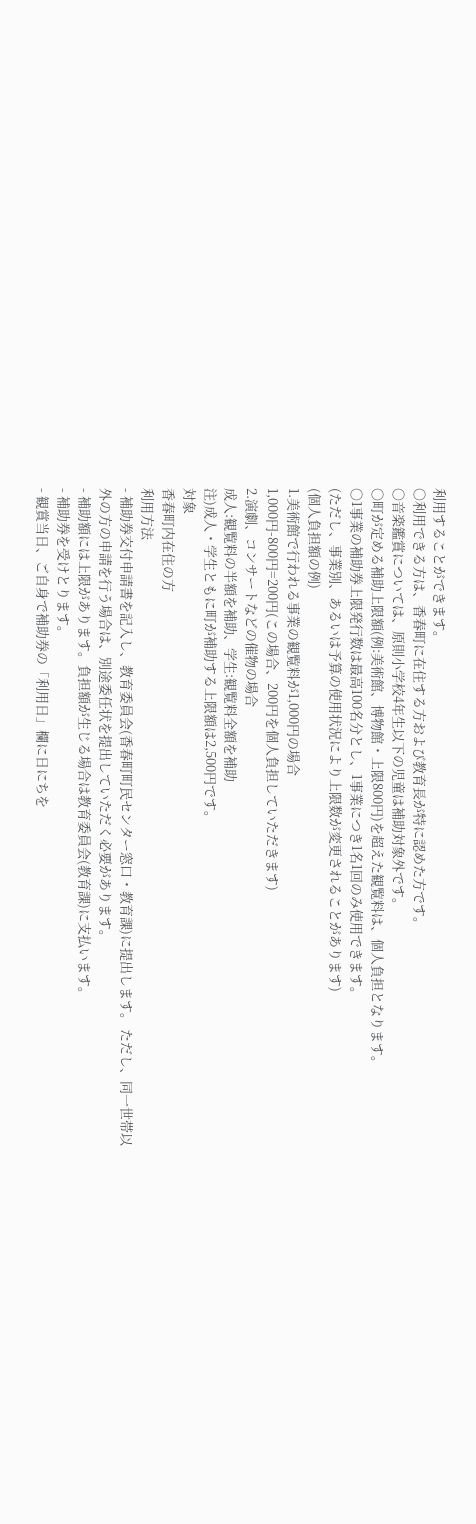利用することができます。
〇利用できる方は、香春町に在住する方および教育長が特に認めた方です。
〇音楽鑑賞については、原則小学校4年生以下の児童は補助対象外です。
〇町が定める補助上限額(例:美術館、博物館・上限800円)を超えた観覧料は、個人負担となります。
〇1事業の補助券上限発行数は最高100名分とし、1事業につき1名1回のみ使用できます。
(ただし、事業別、あるいは予算の使用状況により上限数が変更されることがあります)
(個人負担額の例)
1.美術館で行われる事業の観覧料が1,000円の場合
1,000円-800円=200円(この場合、200円を個人負担していただきます)
2.演劇、コンサートなどの催物の場合
成人:観覧料の半額を補助、学生:観覧料全額を補助
注)成人・学生ともに町が補助する上限額は2,500円です。
対象
香春町内在住の方
利用方法
- 補助券交付申請書を記入し、教育委員会(香春町町民センター窓口・教育課)に提出します。 ただし、同一世帯以外の方の申請を行う場合は、別途委任状を提出していただく必要があります。
- 補助額には上限があります。負担額が生じる場合は教育委員会(教育課)に支払います。
- 補助券を受けとります。
- 観賞当日、ご自身で補助券の「利用日」欄に日にちを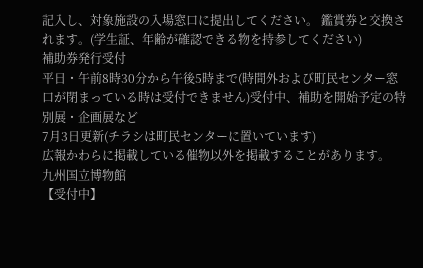記入し、対象施設の入場窓口に提出してください。 鑑賞券と交換されます。(学生証、年齢が確認できる物を持参してください)
補助券発行受付
平日・午前8時30分から午後5時まで(時間外および町民センター窓口が閉まっている時は受付できません)受付中、補助を開始予定の特別展・企画展など
7月3日更新(チラシは町民センターに置いています)
広報かわらに掲載している催物以外を掲載することがあります。
九州国立博物館
【受付中】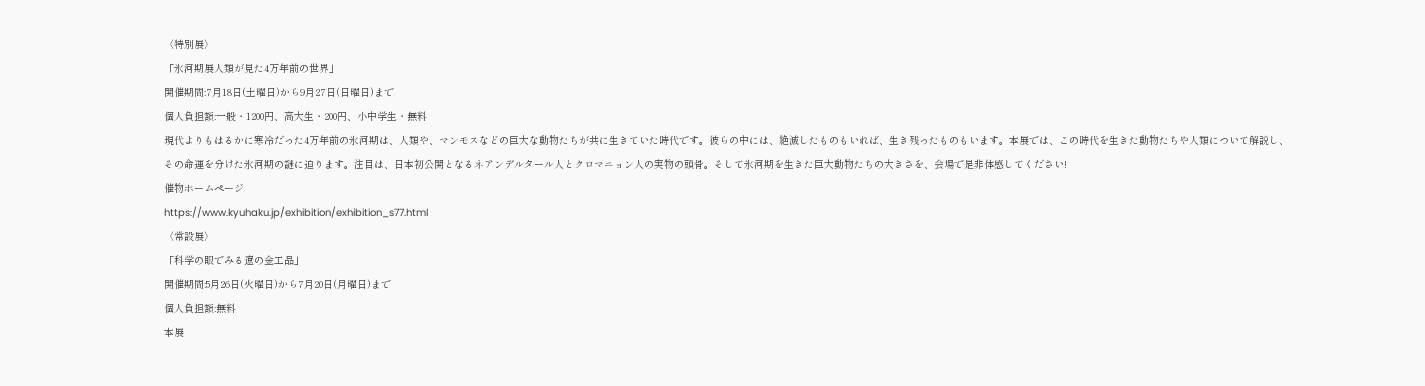〈特別展〉
「氷河期展人類が見た4万年前の世界」
開催期間:7月18日(土曜日)から9月27日(日曜日)まで
個人負担額:一般・1200円、高大生・200円、小中学生・無料
現代よりもはるかに寒冷だった4万年前の氷河期は、人類や、マンモスなどの巨大な動物たちが共に生きていた時代です。彼らの中には、絶滅したものもいれば、生き残ったものもいます。本展では、この時代を生きた動物たちや人類について解説し、その命運を分けた氷河期の謎に迫ります。注目は、日本初公開となるネアンデルタール人とクロマニョン人の実物の頭骨。そして氷河期を生きた巨大動物たちの大きさを、会場で是非体感してください!
催物ホームページ
https://www.kyuhaku.jp/exhibition/exhibition_s77.html
〈常設展〉
「科学の眼でみる遼の金工品」
開催期間:5月26日(火曜日)から7月20日(月曜日)まで
個人負担額:無料
本展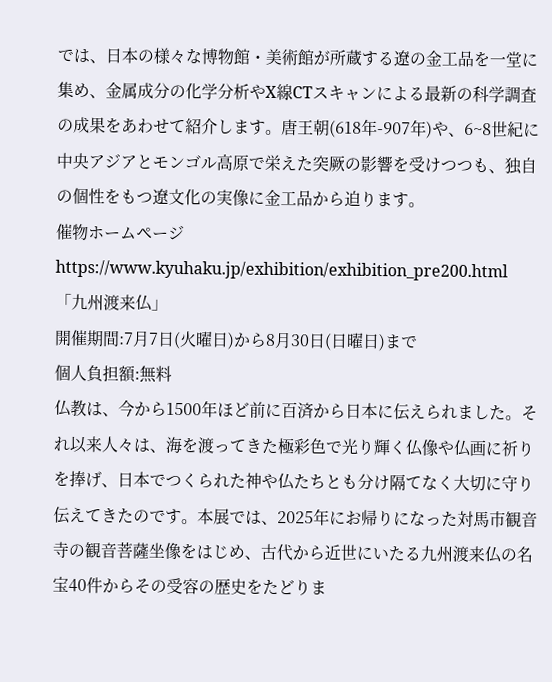では、日本の様々な博物館・美術館が所蔵する遼の金工品を一堂に集め、金属成分の化学分析やX線CTスキャンによる最新の科学調査の成果をあわせて紹介します。唐王朝(618年-907年)や、6~8世紀に中央アジアとモンゴル高原で栄えた突厥の影響を受けつつも、独自の個性をもつ遼文化の実像に金工品から迫ります。
催物ホームページ
https://www.kyuhaku.jp/exhibition/exhibition_pre200.html
「九州渡来仏」
開催期間:7月7日(火曜日)から8月30日(日曜日)まで
個人負担額:無料
仏教は、今から1500年ほど前に百済から日本に伝えられました。それ以来人々は、海を渡ってきた極彩色で光り輝く仏像や仏画に祈りを捧げ、日本でつくられた神や仏たちとも分け隔てなく大切に守り伝えてきたのです。本展では、2025年にお帰りになった対馬市観音寺の観音菩薩坐像をはじめ、古代から近世にいたる九州渡来仏の名宝40件からその受容の歴史をたどりま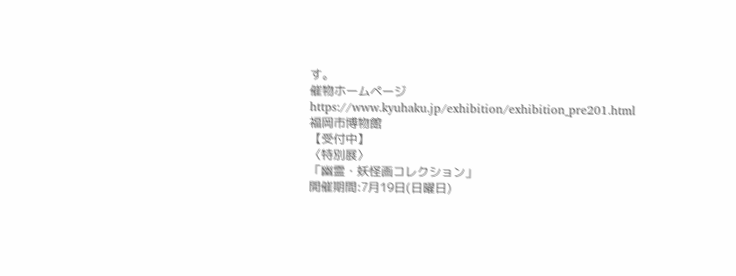す。
催物ホームページ
https://www.kyuhaku.jp/exhibition/exhibition_pre201.html
福岡市博物館
【受付中】
〈特別展〉
「幽霊・妖怪画コレクション」
開催期間:7月19日(日曜日)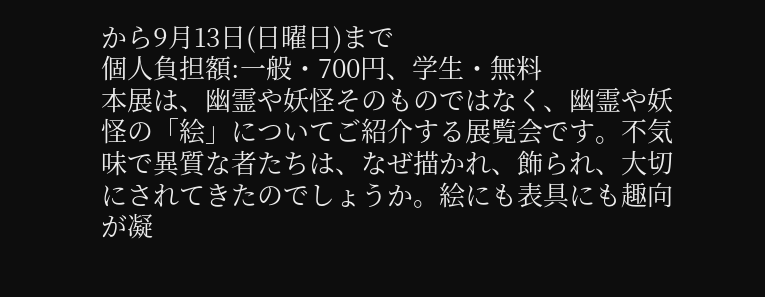から9月13日(日曜日)まで
個人負担額:一般・700円、学生・無料
本展は、幽霊や妖怪そのものではなく、幽霊や妖怪の「絵」についてご紹介する展覧会です。不気味で異質な者たちは、なぜ描かれ、飾られ、大切にされてきたのでしょうか。絵にも表具にも趣向が凝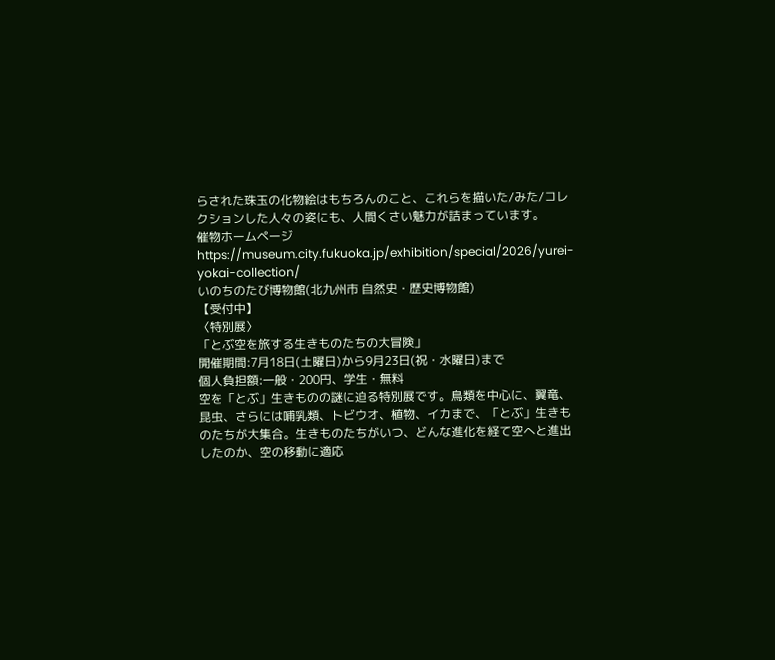らされた珠玉の化物絵はもちろんのこと、これらを描いた/みた/コレクションした人々の姿にも、人間くさい魅力が詰まっています。
催物ホームページ
https://museum.city.fukuoka.jp/exhibition/special/2026/yurei-yokai-collection/
いのちのたび博物館(北九州市 自然史・歴史博物館)
【受付中】
〈特別展〉
「とぶ空を旅する生きものたちの大冒険」
開催期間:7月18日(土曜日)から9月23日(祝・水曜日)まで
個人負担額:一般・200円、学生・無料
空を「とぶ」生きものの謎に迫る特別展です。鳥類を中心に、翼竜、昆虫、さらには哺乳類、トビウオ、植物、イカまで、「とぶ」生きものたちが大集合。生きものたちがいつ、どんな進化を経て空へと進出したのか、空の移動に適応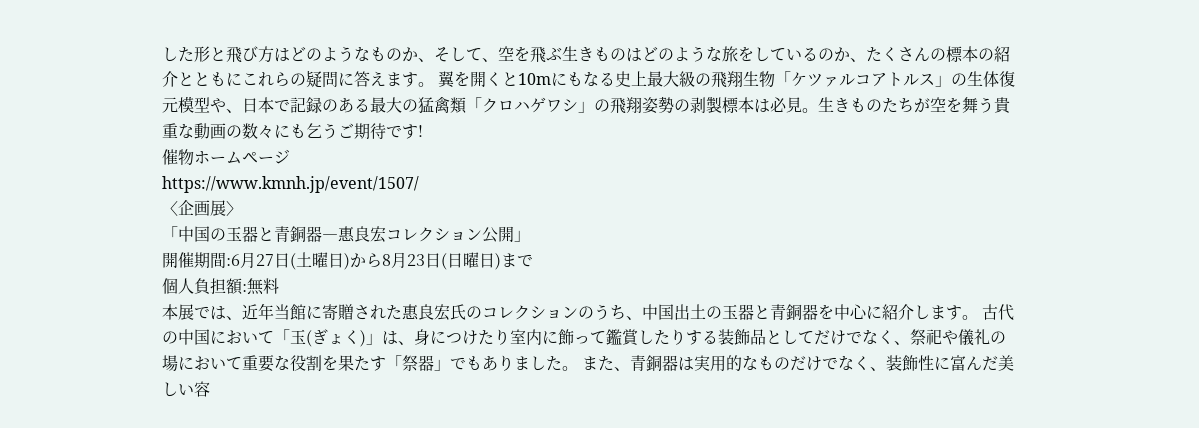した形と飛び方はどのようなものか、そして、空を飛ぶ生きものはどのような旅をしているのか、たくさんの標本の紹介とともにこれらの疑問に答えます。 翼を開くと10mにもなる史上最大級の飛翔生物「ケツァルコアトルス」の生体復元模型や、日本で記録のある最大の猛禽類「クロハゲワシ」の飛翔姿勢の剥製標本は必見。生きものたちが空を舞う貴重な動画の数々にも乞うご期待です!
催物ホームページ
https://www.kmnh.jp/event/1507/
〈企画展〉
「中国の玉器と青銅器―惠良宏コレクション公開」
開催期間:6月27日(土曜日)から8月23日(日曜日)まで
個人負担額:無料
本展では、近年当館に寄贈された惠良宏氏のコレクションのうち、中国出土の玉器と青銅器を中心に紹介します。 古代の中国において「玉(ぎょく)」は、身につけたり室内に飾って鑑賞したりする装飾品としてだけでなく、祭祀や儀礼の場において重要な役割を果たす「祭器」でもありました。 また、青銅器は実用的なものだけでなく、装飾性に富んだ美しい容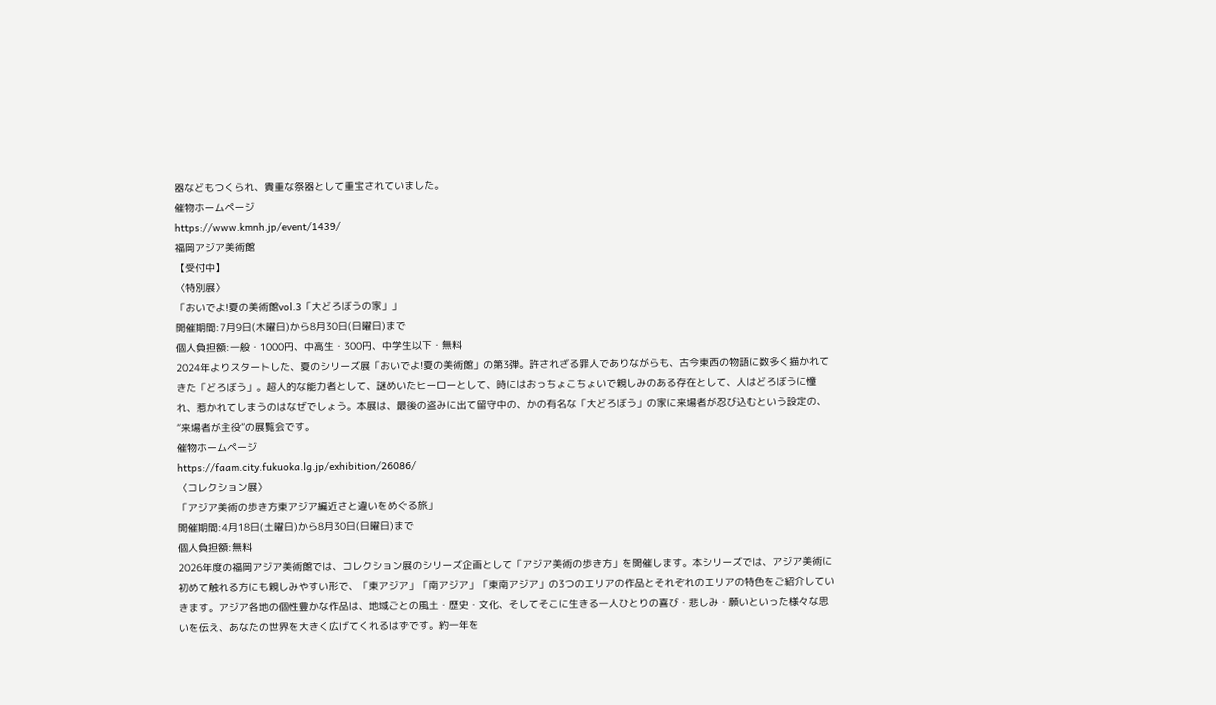器などもつくられ、貴重な祭器として重宝されていました。
催物ホームページ
https://www.kmnh.jp/event/1439/
福岡アジア美術館
【受付中】
〈特別展〉
「おいでよ!夏の美術館vol.3「大どろぼうの家」」
開催期間:7月9日(木曜日)から8月30日(日曜日)まで
個人負担額:一般・1000円、中高生・300円、中学生以下・無料
2024年よりスタートした、夏のシリーズ展「おいでよ!夏の美術館」の第3弾。許されざる罪人でありながらも、古今東西の物語に数多く描かれてきた「どろぼう」。超人的な能力者として、謎めいたヒーローとして、時にはおっちょこちょいで親しみのある存在として、人はどろぼうに憧れ、惹かれてしまうのはなぜでしょう。本展は、最後の盗みに出て留守中の、かの有名な「大どろぼう」の家に来場者が忍び込むという設定の、“来場者が主役”の展覧会です。
催物ホームページ
https://faam.city.fukuoka.lg.jp/exhibition/26086/
〈コレクション展〉
「アジア美術の歩き方東アジア編近さと違いをめぐる旅」
開催期間:4月18日(土曜日)から8月30日(日曜日)まで
個人負担額:無料
2026年度の福岡アジア美術館では、コレクション展のシリーズ企画として「アジア美術の歩き方」を開催します。本シリーズでは、アジア美術に初めて触れる方にも親しみやすい形で、「東アジア」「南アジア」「東南アジア」の3つのエリアの作品とそれぞれのエリアの特色をご紹介していきます。アジア各地の個性豊かな作品は、地域ごとの風土・歴史・文化、そしてそこに生きる一人ひとりの喜び・悲しみ・願いといった様々な思いを伝え、あなたの世界を大きく広げてくれるはずです。約一年を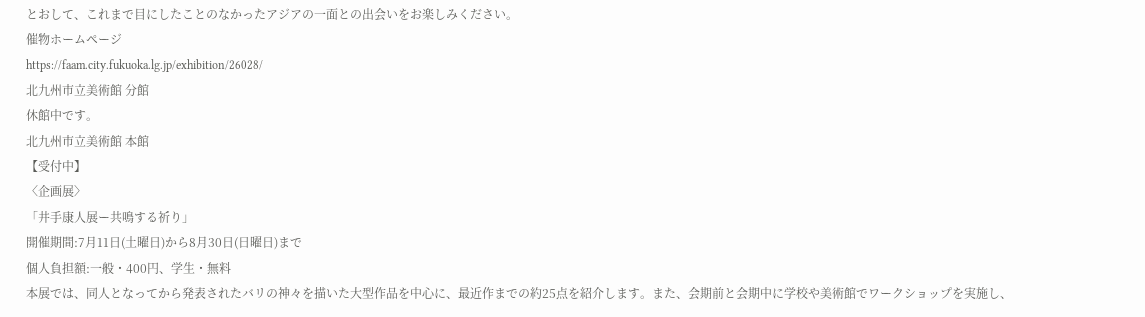とおして、これまで目にしたことのなかったアジアの一面との出会いをお楽しみください。
催物ホームページ
https://faam.city.fukuoka.lg.jp/exhibition/26028/
北九州市立美術館 分館
休館中です。
北九州市立美術館 本館
【受付中】
〈企画展〉
「井手康人展ー共鳴する祈り」
開催期間:7月11日(土曜日)から8月30日(日曜日)まで
個人負担額:一般・400円、学生・無料
本展では、同人となってから発表されたバリの神々を描いた大型作品を中心に、最近作までの約25点を紹介します。また、会期前と会期中に学校や美術館でワークショップを実施し、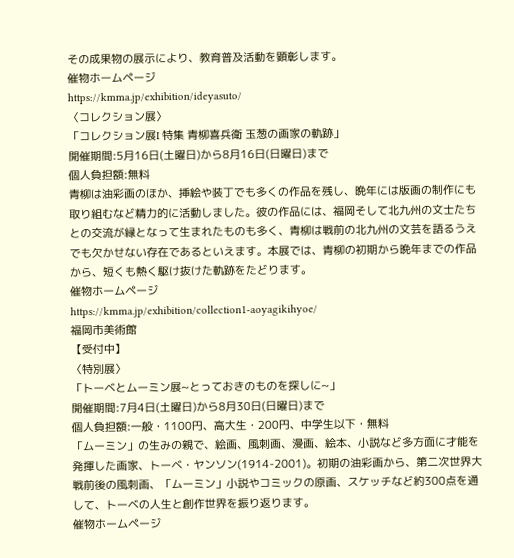その成果物の展示により、教育普及活動を顕彰します。
催物ホームページ
https://kmma.jp/exhibition/ideyasuto/
〈コレクション展〉
「コレクション展I 特集 青柳喜兵衛 玉葱の画家の軌跡」
開催期間:5月16日(土曜日)から8月16日(日曜日)まで
個人負担額:無料
青柳は油彩画のほか、挿絵や装丁でも多くの作品を残し、晩年には版画の制作にも取り組むなど精力的に活動しました。彼の作品には、福岡そして北九州の文士たちとの交流が縁となって生まれたものも多く、青柳は戦前の北九州の文芸を語るうえでも欠かせない存在であるといえます。本展では、青柳の初期から晩年までの作品から、短くも熱く駆け抜けた軌跡をたどります。
催物ホームページ
https://kmma.jp/exhibition/collection1-aoyagikihyoe/
福岡市美術館
【受付中】
〈特別展〉
「トーベとムーミン展~とっておきのものを探しに~」
開催期間:7月4日(土曜日)から8月30日(日曜日)まで
個人負担額:一般・1100円、高大生・200円、中学生以下・無料
「ムーミン」の生みの親で、絵画、風刺画、漫画、絵本、小説など多方面に才能を発揮した画家、トーベ・ヤンソン(1914-2001)。初期の油彩画から、第二次世界大戦前後の風刺画、「ムーミン」小説やコミックの原画、スケッチなど約300点を通して、トーベの人生と創作世界を振り返ります。
催物ホームページ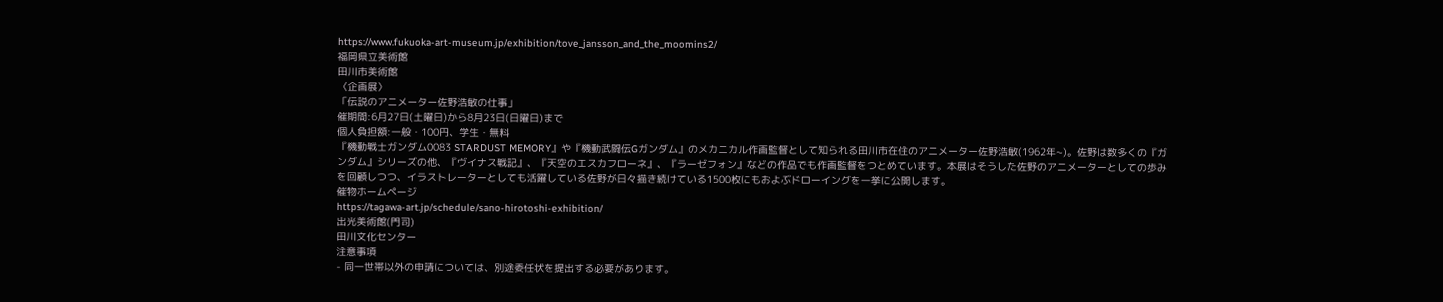https://www.fukuoka-art-museum.jp/exhibition/tove_jansson_and_the_moomins2/
福岡県立美術館
田川市美術館
〈企画展〉
「伝説のアニメーター佐野浩敏の仕事」
催期間:6月27日(土曜日)から8月23日(日曜日)まで
個人負担額:一般・100円、学生・無料
『機動戦士ガンダム0083 STARDUST MEMORY』や『機動武闘伝Gガンダム』のメカニカル作画監督として知られる田川市在住のアニメーター佐野浩敏(1962年~)。佐野は数多くの『ガンダム』シリーズの他、『ヴイナス戦記』、『天空のエスカフローネ』、『ラーゼフォン』などの作品でも作画監督をつとめています。本展はそうした佐野のアニメーターとしての歩みを回顧しつつ、イラストレーターとしても活躍している佐野が日々描き続けている1500枚にもおよぶドローイングを一挙に公開します。
催物ホームページ
https://tagawa-art.jp/schedule/sano-hirotoshi-exhibition/
出光美術館(門司)
田川文化センター
注意事項
- 同一世帯以外の申請については、別途委任状を提出する必要があります。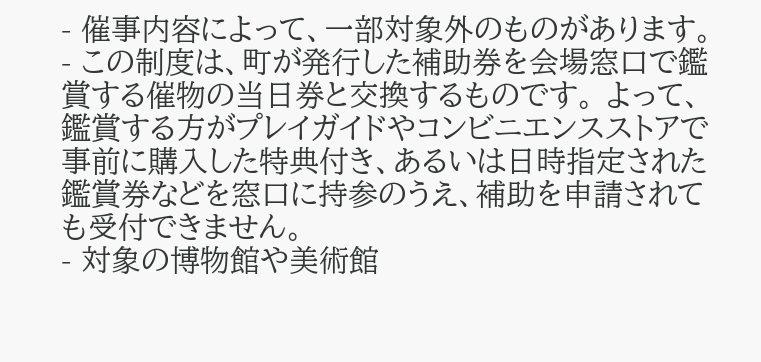- 催事内容によって、一部対象外のものがあります。
- この制度は、町が発行した補助券を会場窓口で鑑賞する催物の当日券と交換するものです。 よって、鑑賞する方がプレイガイドやコンビニエンスストアで事前に購入した特典付き、あるいは日時指定された鑑賞券などを窓口に持参のうえ、補助を申請されても受付できません。
- 対象の博物館や美術館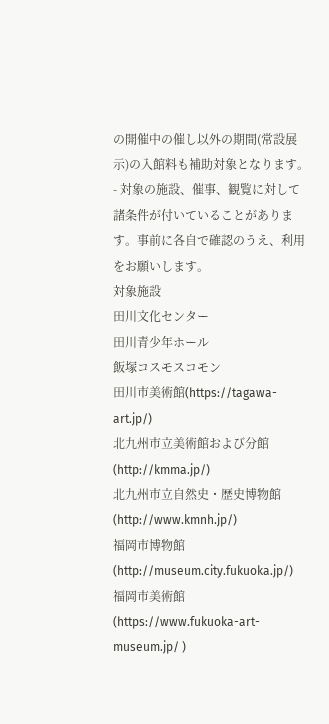の開催中の催し以外の期間(常設展示)の入館料も補助対象となります。
- 対象の施設、催事、観覧に対して諸条件が付いていることがあります。事前に各自で確認のうえ、利用をお願いします。
対象施設
田川文化センター
田川青少年ホール
飯塚コスモスコモン
田川市美術館(https://tagawa-art.jp/)
北九州市立美術館および分館(http://kmma.jp/)
北九州市立自然史・歴史博物館(http://www.kmnh.jp/)
福岡市博物館(http://museum.city.fukuoka.jp/)
福岡市美術館(https://www.fukuoka-art-museum.jp/ )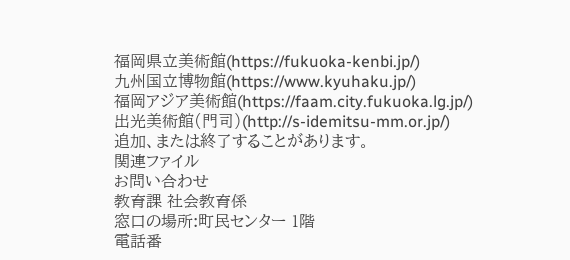福岡県立美術館(https://fukuoka-kenbi.jp/)
九州国立博物館(https://www.kyuhaku.jp/)
福岡アジア美術館(https://faam.city.fukuoka.lg.jp/)
出光美術館(門司)(http://s-idemitsu-mm.or.jp/)
追加、または終了することがあります。
関連ファイル
お問い合わせ
教育課 社会教育係
窓口の場所:町民センター 1階
電話番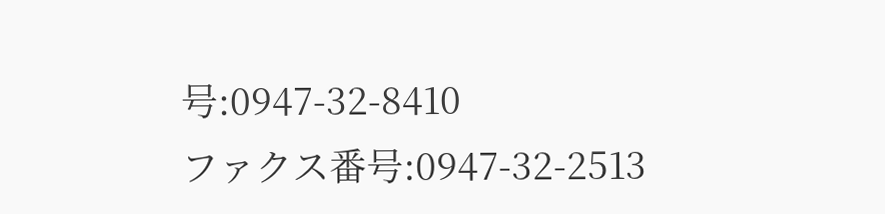号:0947-32-8410
ファクス番号:0947-32-2513